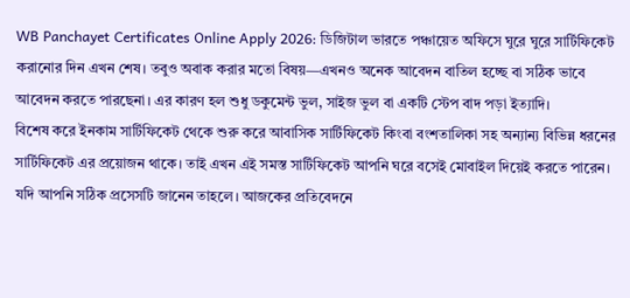WB Panchayet Certificates Online Apply 2026: ডিজিটাল ভারতে পঞ্চায়েত অফিসে ঘুরে ঘুরে সার্টিফিকেট করানোর দিন এখন শেষ। তবুও অবাক করার মতো বিষয়—এখনও অনেক আবেদন বাতিল হচ্ছে বা সঠিক ভাবে আবেদন করতে পারছেনা। এর কারণ হল শুধু ডকুমেন্ট ভুল, সাইজ ভুল বা একটি স্টেপ বাদ পড়া ইত্যাদি।
বিশেষ করে ইনকাম সার্টিফিকেট থেকে শুরু করে আবাসিক সার্টিফিকেট কিংবা বংশতালিকা সহ অন্যান্য বিভিন্ন ধরনের সার্টিফিকেট এর প্রয়োজন থাকে। তাই এখন এই সমস্ত সার্টিফিকেট আপনি ঘরে বসেই মোবাইল দিয়েই করতে পারেন। যদি আপনি সঠিক প্রসেসটি জানেন তাহলে। আজকের প্রতিবেদনে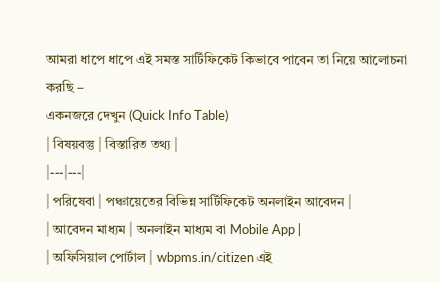আমরা ধাপে ধাপে এই সমস্ত সার্টিফিকেট কিভাবে পাবেন তা নিয়ে আলোচনা করছি –
একনজরে দেখুন (Quick Info Table)
| বিষয়বস্তু | বিস্তারিত তথ্য |
|---|---|
| পরিষেবা | পঞ্চায়েতের বিভিন্ন সার্টিফিকেট অনলাইন আবেদন |
| আবেদন মাধ্যম | অনলাইন মাধ্যম বা Mobile App |
| অফিসিয়াল পোর্টাল | wbpms.in/citizen এই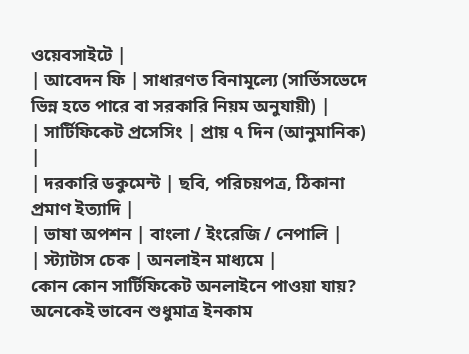ওয়েবসাইটে |
| আবেদন ফি | সাধারণত বিনামূল্যে (সার্ভিসভেদে ভিন্ন হতে পারে বা সরকারি নিয়ম অনুযায়ী) |
| সার্টিফিকেট প্রসেসিং | প্রায় ৭ দিন (আনুমানিক) |
| দরকারি ডকুমেন্ট | ছবি, পরিচয়পত্র, ঠিকানা প্রমাণ ইত্যাদি |
| ভাষা অপশন | বাংলা / ইংরেজি / নেপালি |
| স্ট্যাটাস চেক | অনলাইন মাধ্যমে |
কোন কোন সার্টিফিকেট অনলাইনে পাওয়া যায়?
অনেকেই ভাবেন শুধুমাত্র ইনকাম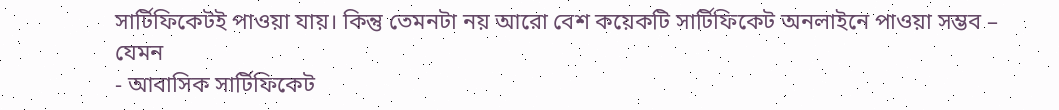সার্টিফিকেটই পাওয়া যায়। কিন্তু তেমনটা নয় আরো বেশ কয়েকটি সার্টিফিকেট অনলাইনে পাওয়া সম্ভব – যেমন
- আবাসিক সার্টিফিকেট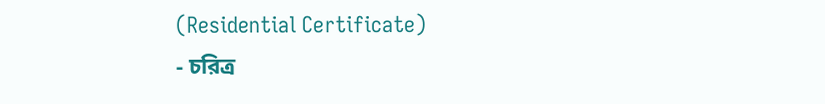(Residential Certificate)
- চরিত্র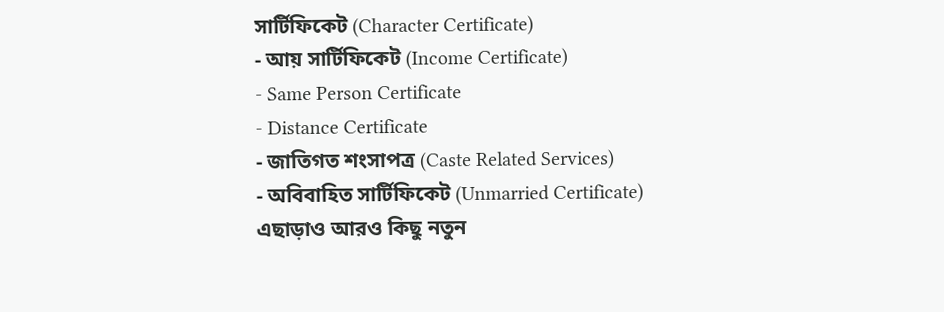সার্টিফিকেট (Character Certificate)
- আয় সার্টিফিকেট (Income Certificate)
- Same Person Certificate
- Distance Certificate
- জাতিগত শংসাপত্র (Caste Related Services)
- অবিবাহিত সার্টিফিকেট (Unmarried Certificate)
এছাড়াও আরও কিছু নতুন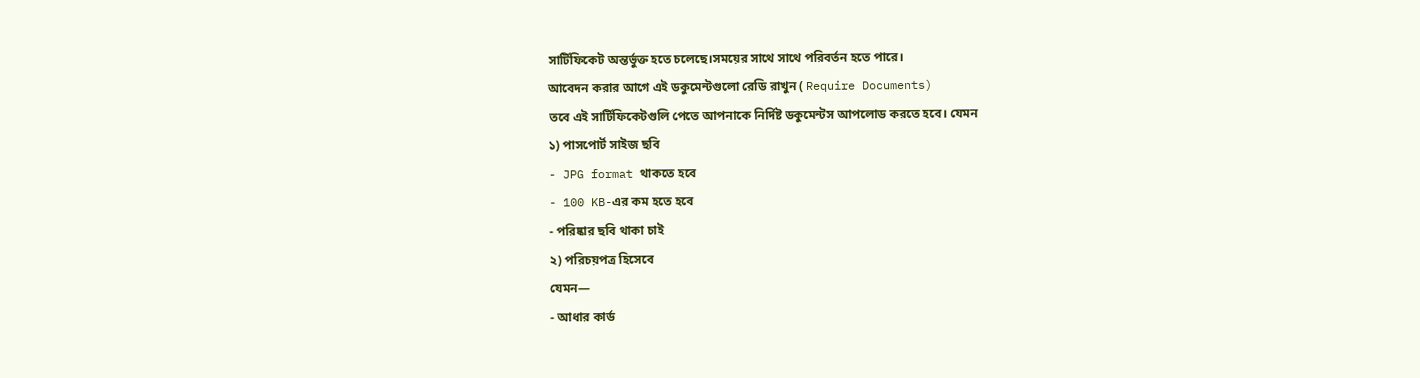সার্টিফিকেট অন্তর্ভুক্ত হতে চলেছে।সময়ের সাথে সাথে পরিবর্তন হতে পারে।
আবেদন করার আগে এই ডকুমেন্টগুলো রেডি রাখুন ( Require Documents)
তবে এই সার্টিফিকেটগুলি পেতে আপনাকে নির্দিষ্ট ডকুমেন্টস আপলোড করতে হবে। যেমন
১) পাসপোর্ট সাইজ ছবি
- JPG format থাকতে হবে
- 100 KB-এর কম হতে হবে
- পরিষ্কার ছবি থাকা চাই
২) পরিচয়পত্র হিসেবে
যেমন—
- আধার কার্ড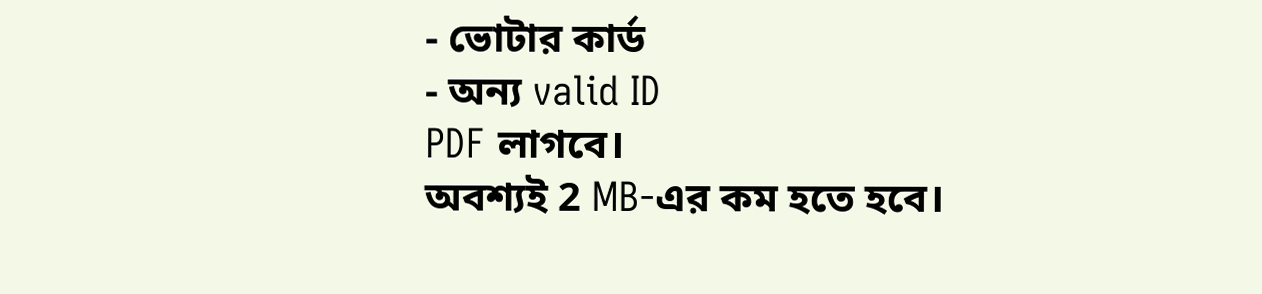- ভোটার কার্ড
- অন্য valid ID
PDF লাগবে।
অবশ্যই 2 MB-এর কম হতে হবে।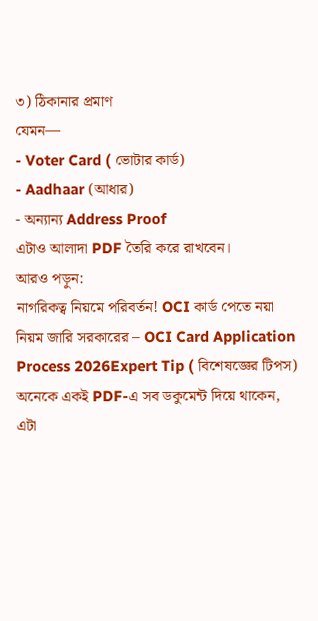৩) ঠিকানার প্রমাণ
যেমন—
- Voter Card ( ভোটার কার্ড)
- Aadhaar (আধার)
- অন্যান্য Address Proof
এটাও আলাদা PDF তৈরি করে রাখবেন।
আরও পড়ুন:
নাগরিকত্ব নিয়মে পরিবর্তন! OCI কার্ড পেতে নয়া নিয়ম জারি সরকারের – OCI Card Application Process 2026Expert Tip ( বিশেষজ্ঞের টিপস)
অনেকে একই PDF-এ সব ডকুমেন্ট দিয়ে থাকেন, এটা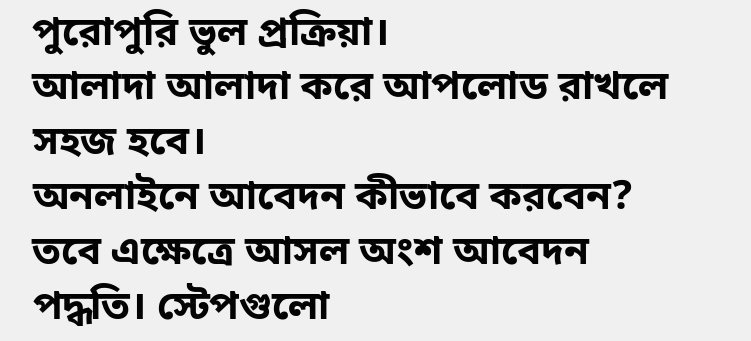পুরোপুরি ভুল প্রক্রিয়া।
আলাদা আলাদা করে আপলোড রাখলে সহজ হবে।
অনলাইনে আবেদন কীভাবে করবেন?
তবে এক্ষেত্রে আসল অংশ আবেদন পদ্ধতি। স্টেপগুলো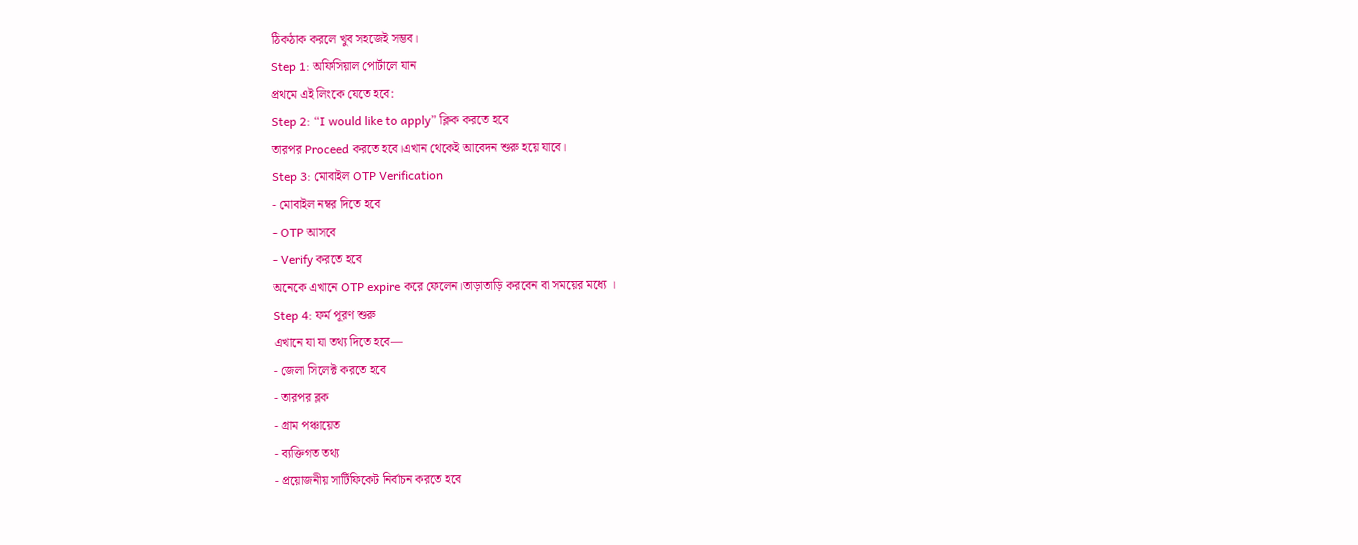ঠিকঠাক করলে খুব সহজেই সম্ভব।
Step 1: অফিসিয়াল পোর্টালে যান
প্রথমে এই লিংকে যেতে হবে:
Step 2: “I would like to apply” ক্লিক করতে হবে
তারপর Proceed করতে হবে।এখান থেকেই আবেদন শুরু হয়ে যাবে।
Step 3: মোবাইল OTP Verification
- মোবাইল নম্বর দিতে হবে
- OTP আসবে
- Verify করতে হবে
অনেকে এখানে OTP expire করে ফেলেন।তাড়াতাড়ি করবেন বা সময়ের মধ্যে ।
Step 4: ফর্ম পূরণ শুরু
এখানে যা যা তথ্য দিতে হবে—
- জেলা সিলেক্ট করতে হবে
- তারপর ব্লক
- গ্রাম পঞ্চায়েত
- ব্যক্তিগত তথ্য
- প্রয়োজনীয় সার্টিফিকেট নির্বাচন করতে হবে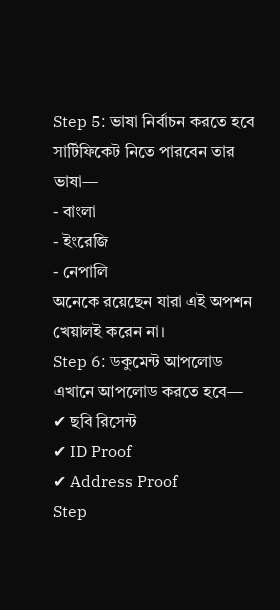Step 5: ভাষা নির্বাচন করতে হবে
সার্টিফিকেট নিতে পারবেন তার ভাষা—
- বাংলা
- ইংরেজি
- নেপালি
অনেকে রয়েছেন যারা এই অপশন খেয়ালই করেন না।
Step 6: ডকুমেন্ট আপলোড
এখানে আপলোড করতে হবে—
✔ ছবি রিসেন্ট
✔ ID Proof
✔ Address Proof
Step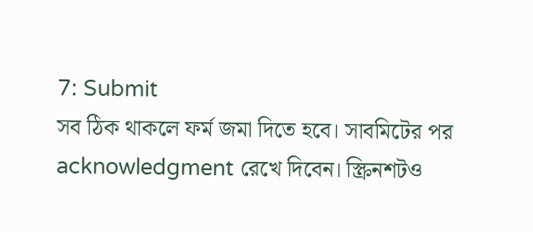7: Submit
সব ঠিক থাকলে ফর্ম জমা দিতে হবে। সাবমিটের পর acknowledgment রেখে দিবেন। স্ক্রিনশটও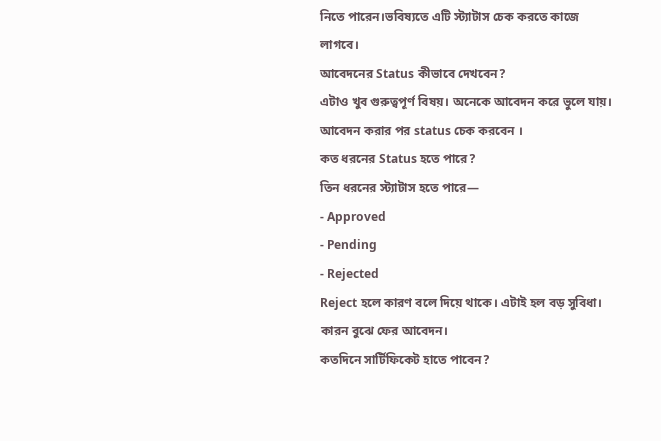নিতে পারেন।ভবিষ্যতে এটি স্ট্যাটাস চেক করতে কাজে লাগবে।
আবেদনের Status কীভাবে দেখবেন?
এটাও খুব গুরুত্বপূর্ণ বিষয়। অনেকে আবেদন করে ভুলে যায়। আবেদন করার পর status চেক করবেন ।
কত ধরনের Status হতে পারে?
তিন ধরনের স্ট্যাটাস হতে পারে—
- Approved
- Pending
- Rejected
Reject হলে কারণ বলে দিয়ে থাকে। এটাই হল বড় সুবিধা। কারন বুঝে ফের আবেদন।
কতদিনে সার্টিফিকেট হাতে পাবেন?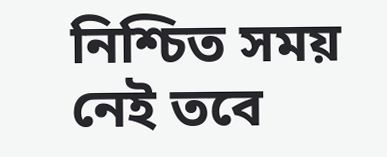নিশ্চিত সময় নেই তবে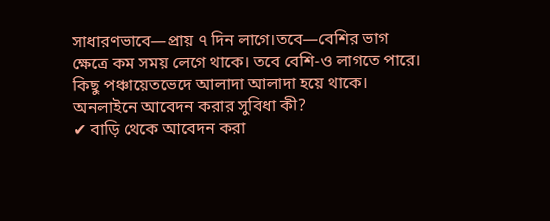সাধারণভাবে—প্রায় ৭ দিন লাগে।তবে—বেশির ভাগ ক্ষেত্রে কম সময় লেগে থাকে। তবে বেশি-ও লাগতে পারে। কিছু পঞ্চায়েতভেদে আলাদা আলাদা হয়ে থাকে।
অনলাইনে আবেদন করার সুবিধা কী?
✔ বাড়ি থেকে আবেদন করা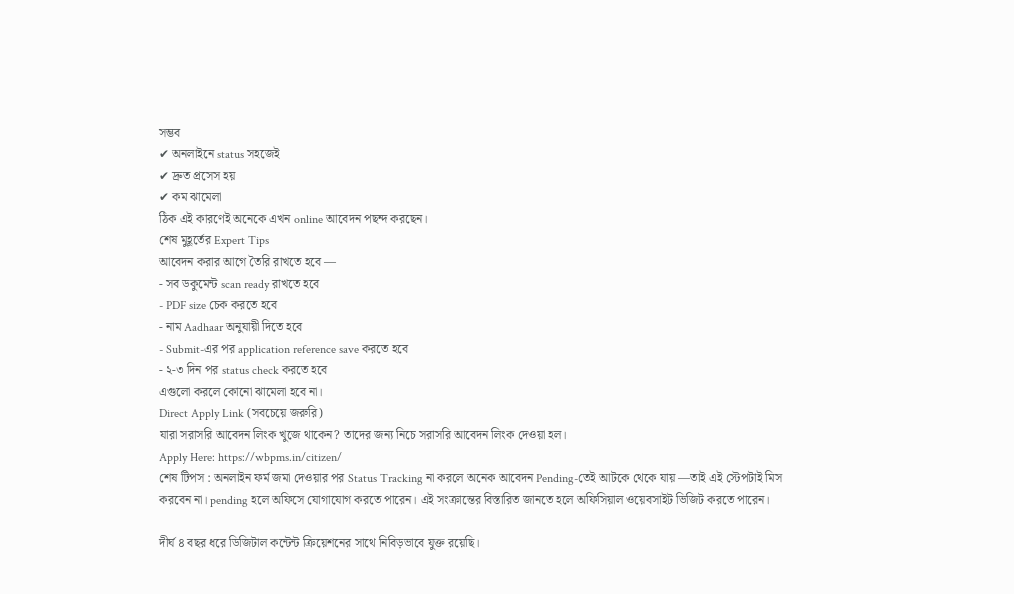সম্ভব
✔ অনলাইনে status সহজেই
✔ দ্রুত প্রসেস হয়
✔ কম ঝামেলা
ঠিক এই কারণেই অনেকে এখন online আবেদন পছন্দ করছেন।
শেষ মুহূর্তের Expert Tips
আবেদন করার আগে তৈরি রাখতে হবে —
- সব ডকুমেন্ট scan ready রাখতে হবে
- PDF size চেক করতে হবে
- নাম Aadhaar অনুযায়ী দিতে হবে
- Submit-এর পর application reference save করতে হবে
- ২-৩ দিন পর status check করতে হবে
এগুলো করলে কোনো ঝামেলা হবে না।
Direct Apply Link (সবচেয়ে জরুরি)
যারা সরাসরি আবেদন লিংক খুজে থাকেন? তাদের জন্য নিচে সরাসরি আবেদন লিংক দেওয়া হল।
Apply Here: https://wbpms.in/citizen/
শেষ টিপস : অনলাইন ফর্ম জমা দেওয়ার পর Status Tracking না করলে অনেক আবেদন Pending-তেই আটকে থেকে যায় —তাই এই স্টেপটাই মিস করবেন না। pending হলে অফিসে যোগাযোগ করতে পারেন। এই সংক্রান্তের বিস্তারিত জানতে হলে অফিসিয়াল ওয়েবসাইট ভিজিট করতে পারেন।

দীর্ঘ ৪ বছর ধরে ডিজিটাল কন্টেন্ট ক্রিয়েশনের সাথে নিবিড়ভাবে যুক্ত রয়েছি।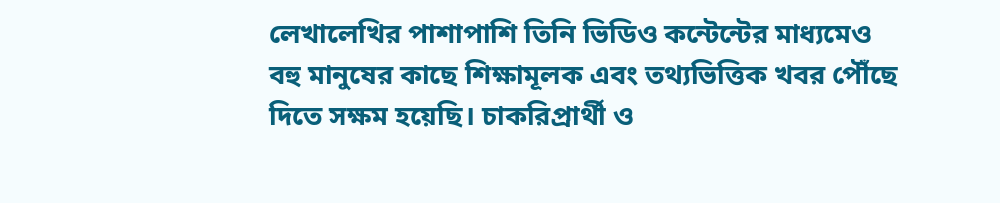লেখালেখির পাশাপাশি তিনি ভিডিও কন্টেন্টের মাধ্যমেও বহু মানুষের কাছে শিক্ষামূলক এবং তথ্যভিত্তিক খবর পৌঁছে দিতে সক্ষম হয়েছি। চাকরিপ্রার্থী ও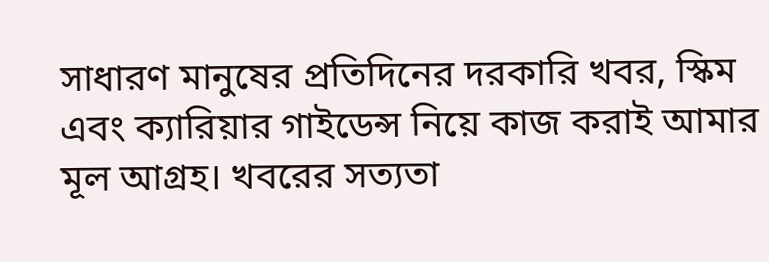সাধারণ মানুষের প্রতিদিনের দরকারি খবর, স্কিম এবং ক্যারিয়ার গাইডেন্স নিয়ে কাজ করাই আমার মূল আগ্রহ। খবরের সত্যতা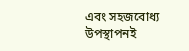এবং সহজবোধ্য উপস্থাপনই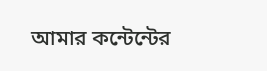আমার কন্টেন্টের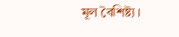মূল বৈশিষ্ট্য।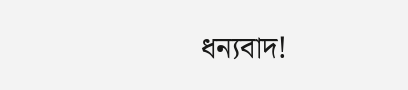ধন্যবাদ!